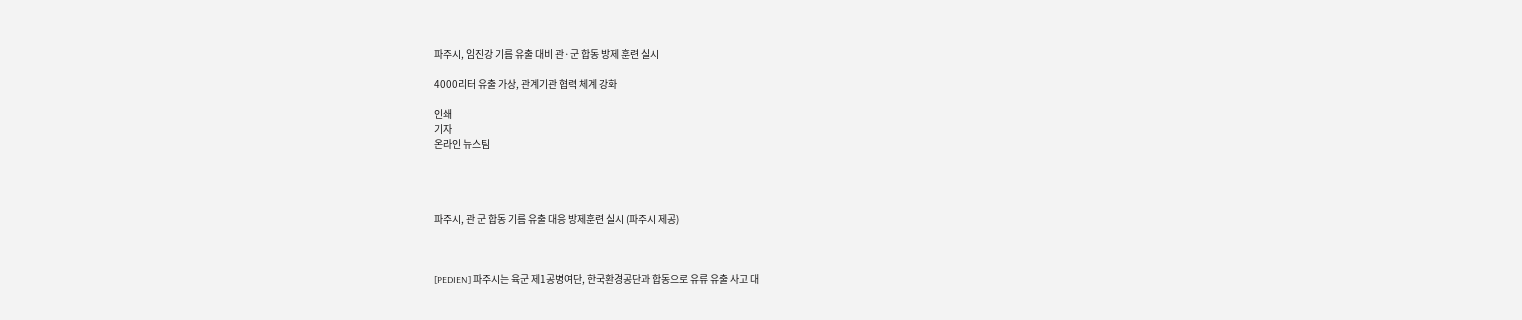파주시, 임진강 기름 유출 대비 관·군 합동 방제 훈련 실시

4000리터 유출 가상, 관계기관 협력 체계 강화

인쇄
기자
온라인 뉴스팀




파주시, 관 군 합동 기름 유출 대응 방제훈련 실시 (파주시 제공)



[PEDIEN] 파주시는 육군 제1공병여단, 한국환경공단과 합동으로 유류 유출 사고 대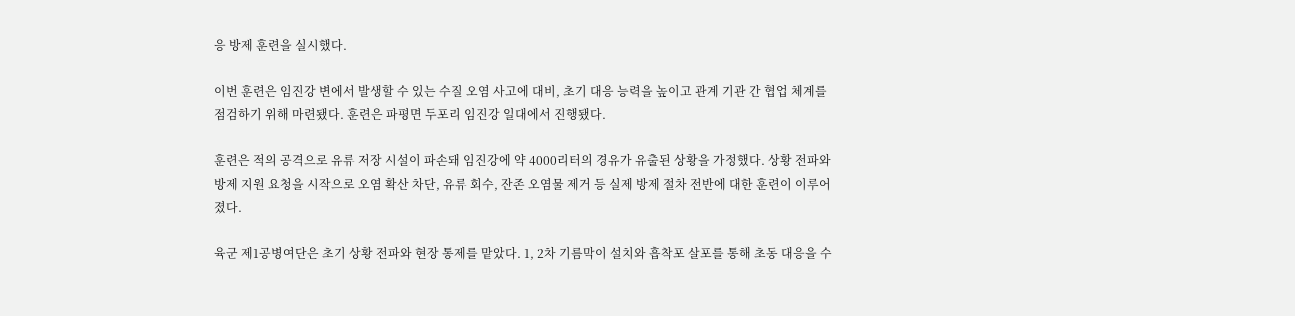응 방제 훈련을 실시했다.

이번 훈련은 임진강 변에서 발생할 수 있는 수질 오염 사고에 대비, 초기 대응 능력을 높이고 관계 기관 간 협업 체계를 점검하기 위해 마련됐다. 훈련은 파평면 두포리 임진강 일대에서 진행됐다.

훈련은 적의 공격으로 유류 저장 시설이 파손돼 임진강에 약 4000리터의 경유가 유출된 상황을 가정했다. 상황 전파와 방제 지원 요청을 시작으로 오염 확산 차단, 유류 회수, 잔존 오염물 제거 등 실제 방제 절차 전반에 대한 훈련이 이루어졌다.

육군 제1공병여단은 초기 상황 전파와 현장 통제를 맡았다. 1, 2차 기름막이 설치와 흡착포 살포를 통해 초동 대응을 수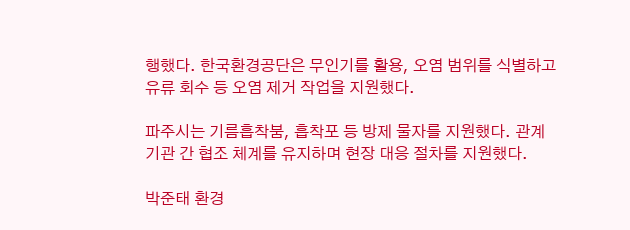행했다. 한국환경공단은 무인기를 활용, 오염 범위를 식별하고 유류 회수 등 오염 제거 작업을 지원했다.

파주시는 기름흡착붐, 흡착포 등 방제 물자를 지원했다. 관계 기관 간 협조 체계를 유지하며 현장 대응 절차를 지원했다.

박준태 환경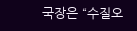국장은 “수질오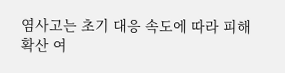염사고는 초기 대응 속도에 따라 피해 확산 여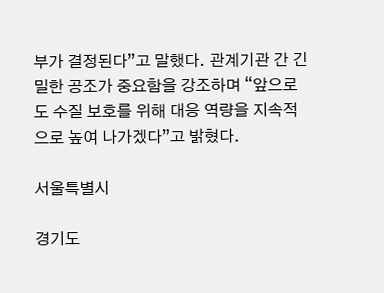부가 결정된다”고 말했다. 관계기관 간 긴밀한 공조가 중요함을 강조하며 “앞으로도 수질 보호를 위해 대응 역량을 지속적으로 높여 나가겠다”고 밝혔다.

서울특별시

경기도